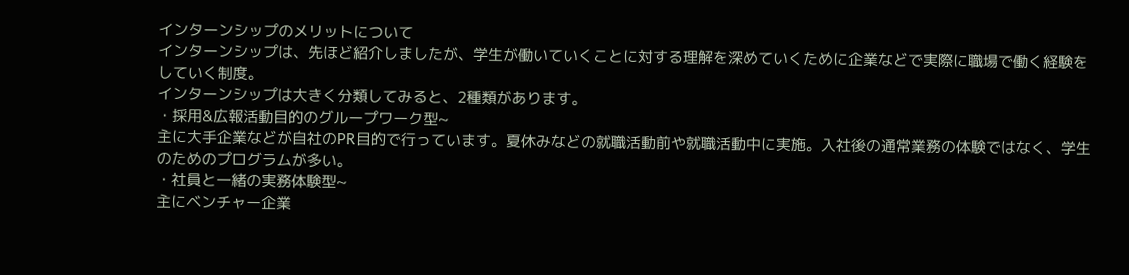インターンシップのメリットについて
インターンシップは、先ほど紹介しましたが、学生が働いていくことに対する理解を深めていくために企業などで実際に職場で働く経験をしていく制度。
インターンシップは大きく分類してみると、2種類があります。
・採用&広報活動目的のグループワーク型~
主に大手企業などが自社のPR目的で行っています。夏休みなどの就職活動前や就職活動中に実施。入社後の通常業務の体験ではなく、学生のためのプログラムが多い。
・社員と一緒の実務体験型~
主にベンチャー企業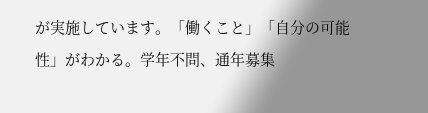が実施しています。「働くこと」「自分の可能性」がわかる。学年不問、通年募集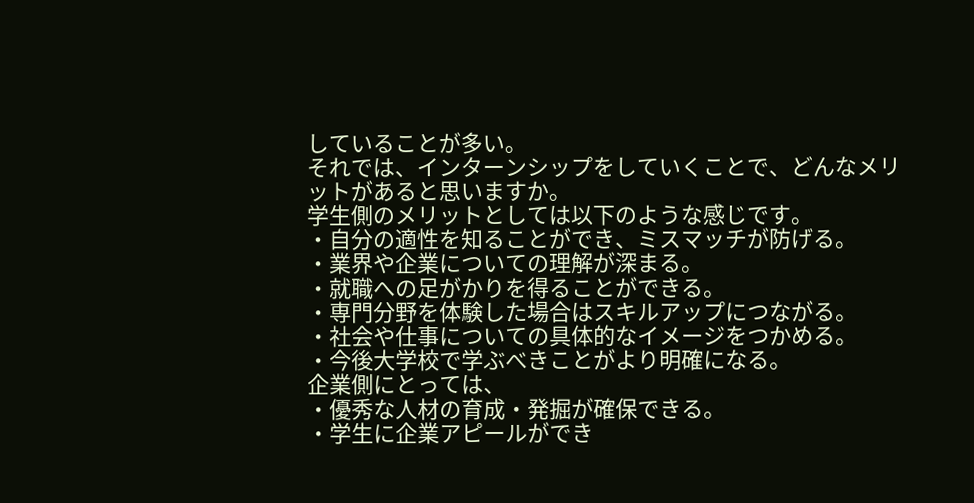していることが多い。
それでは、インターンシップをしていくことで、どんなメリットがあると思いますか。
学生側のメリットとしては以下のような感じです。
・自分の適性を知ることができ、ミスマッチが防げる。
・業界や企業についての理解が深まる。
・就職への足がかりを得ることができる。
・専門分野を体験した場合はスキルアップにつながる。
・社会や仕事についての具体的なイメージをつかめる。
・今後大学校で学ぶべきことがより明確になる。
企業側にとっては、
・優秀な人材の育成・発掘が確保できる。
・学生に企業アピールができ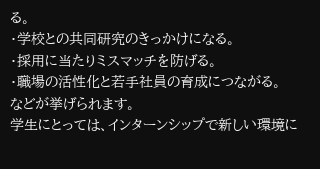る。
・学校との共同研究のきっかけになる。
・採用に当たりミスマッチを防げる。
・職場の活性化と若手社員の育成につながる。
などが挙げられます。
学生にとっては、インターンシップで新しい環境に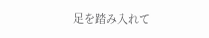足を踏み入れて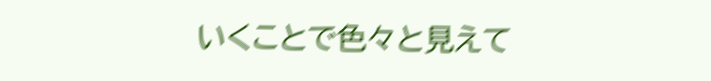いくことで色々と見えて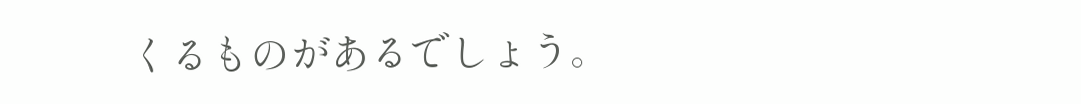くるものがあるでしょう。